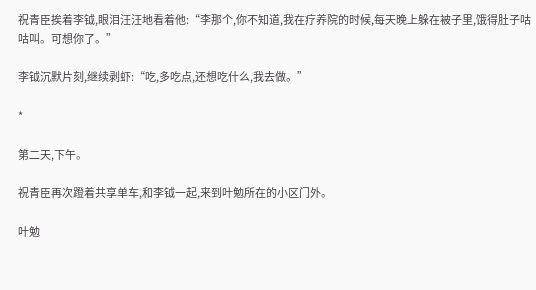祝青臣挨着李钺,眼泪汪汪地看着他:“李那个,你不知道,我在疗养院的时候,每天晚上躲在被子里,饿得肚子咕咕叫。可想你了。”

李钺沉默片刻,继续剥虾:“吃,多吃点,还想吃什么,我去做。”

*

第二天,下午。

祝青臣再次蹬着共享单车,和李钺一起,来到叶勉所在的小区门外。

叶勉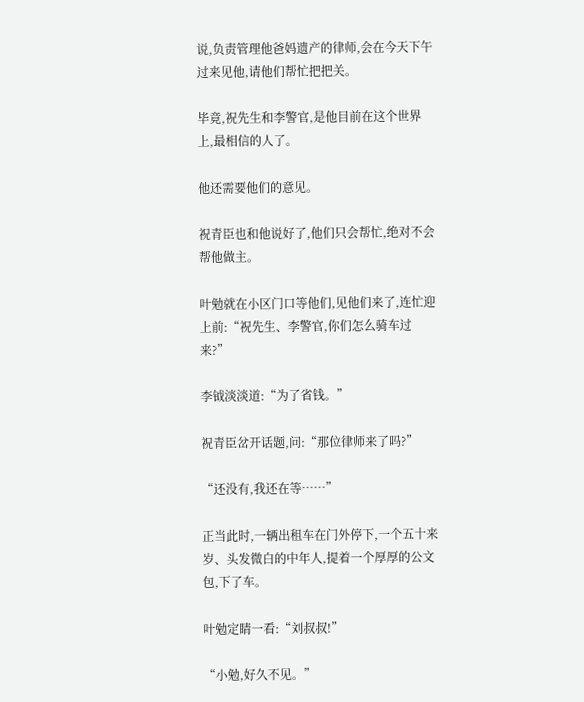说,负责管理他爸妈遗产的律师,会在今天下午过来见他,请他们帮忙把把关。

毕竟,祝先生和李警官,是他目前在这个世界上,最相信的人了。

他还需要他们的意见。

祝青臣也和他说好了,他们只会帮忙,绝对不会帮他做主。

叶勉就在小区门口等他们,见他们来了,连忙迎上前:“祝先生、李警官,你们怎么骑车过来?”

李钺淡淡道:“为了省钱。”

祝青臣岔开话题,问:“那位律师来了吗?”

“还没有,我还在等……”

正当此时,一辆出租车在门外停下,一个五十来岁、头发微白的中年人,提着一个厚厚的公文包,下了车。

叶勉定睛一看:“刘叔叔!”

“小勉,好久不见。”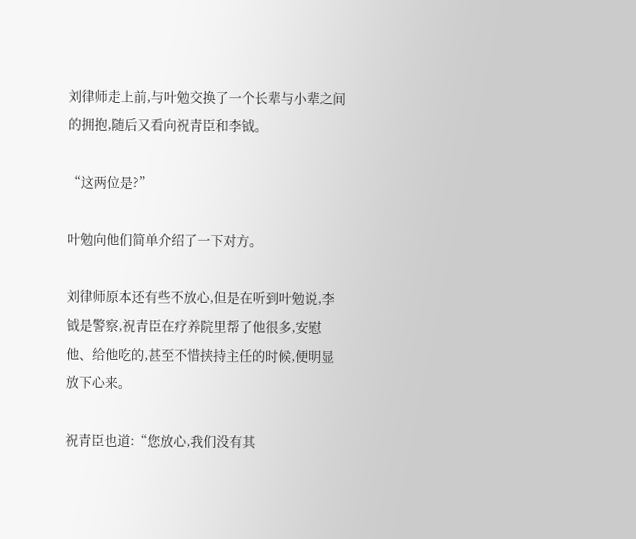刘律师走上前,与叶勉交换了一个长辈与小辈之间的拥抱,随后又看向祝青臣和李钺。

“这两位是?”

叶勉向他们简单介绍了一下对方。

刘律师原本还有些不放心,但是在听到叶勉说,李钺是警察,祝青臣在疗养院里帮了他很多,安慰他、给他吃的,甚至不惜挟持主任的时候,便明显放下心来。

祝青臣也道:“您放心,我们没有其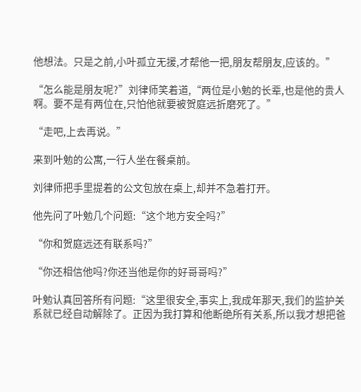他想法。只是之前,小叶孤立无援,才帮他一把,朋友帮朋友,应该的。”

“怎么能是朋友呢?”刘律师笑着道,“两位是小勉的长辈,也是他的贵人啊。要不是有两位在,只怕他就要被贺庭远折磨死了。”

“走吧,上去再说。”

来到叶勉的公寓,一行人坐在餐桌前。

刘律师把手里提着的公文包放在桌上,却并不急着打开。

他先问了叶勉几个问题:“这个地方安全吗?”

“你和贺庭远还有联系吗?”

“你还相信他吗?你还当他是你的好哥哥吗?”

叶勉认真回答所有问题:“这里很安全,事实上,我成年那天,我们的监护关系就已经自动解除了。正因为我打算和他断绝所有关系,所以我才想把爸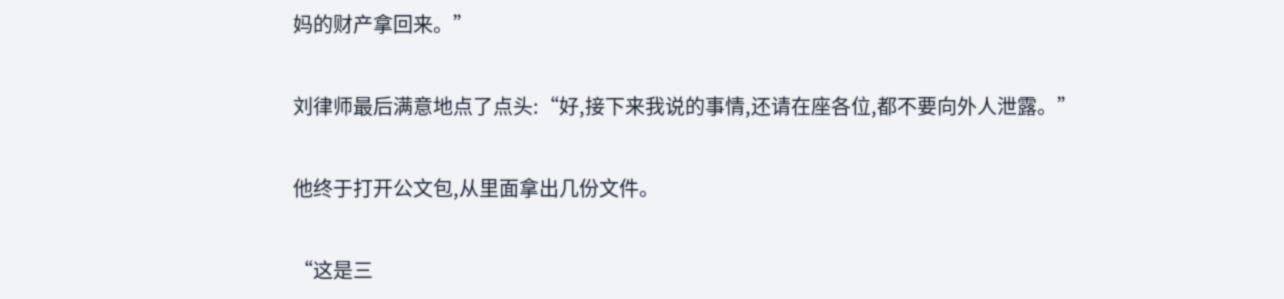妈的财产拿回来。”

刘律师最后满意地点了点头:“好,接下来我说的事情,还请在座各位,都不要向外人泄露。”

他终于打开公文包,从里面拿出几份文件。

“这是三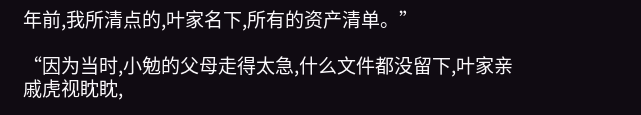年前,我所清点的,叶家名下,所有的资产清单。”

“因为当时,小勉的父母走得太急,什么文件都没留下,叶家亲戚虎视眈眈,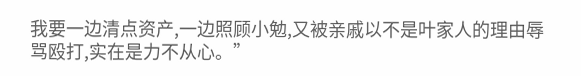我要一边清点资产,一边照顾小勉,又被亲戚以不是叶家人的理由辱骂殴打,实在是力不从心。”